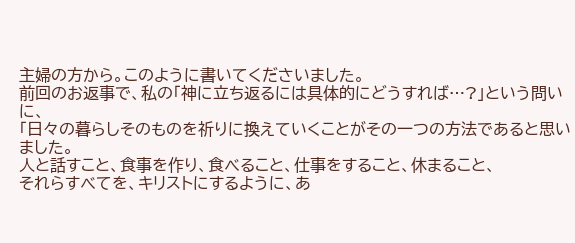主婦の方から。このように書いてくださいました。
前回のお返事で、私の「神に立ち返るには具体的にどうすれば…?」という問いに、
「日々の暮らしそのものを祈りに換えていくことがその一つの方法であると思いました。
人と話すこと、食事を作り、食べること、仕事をすること、休まること、
それらすべてを、キリストにするように、あ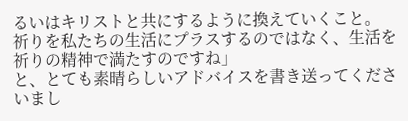るいはキリストと共にするように換えていくこと。
祈りを私たちの生活にプラスするのではなく、生活を祈りの精神で満たすのですね」
と、とても素晴らしいアドバイスを書き送ってくださいまし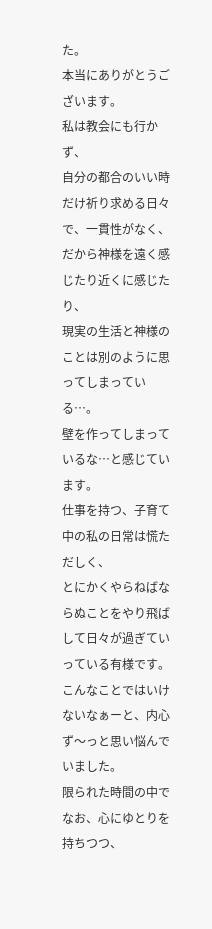た。
本当にありがとうございます。
私は教会にも行かず、
自分の都合のいい時だけ祈り求める日々で、一貫性がなく、
だから神様を遠く感じたり近くに感じたり、
現実の生活と神様のことは別のように思ってしまっている…。
壁を作ってしまっているな…と感じています。
仕事を持つ、子育て中の私の日常は慌ただしく、
とにかくやらねばならぬことをやり飛ばして日々が過ぎていっている有様です。
こんなことではいけないなぁーと、内心ず〜っと思い悩んでいました。
限られた時間の中でなお、心にゆとりを持ちつつ、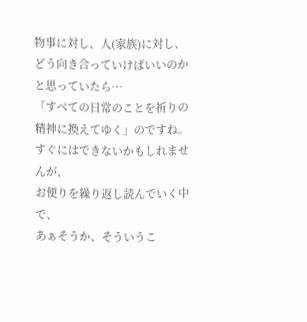物事に対し、人(家族)に対し、どう向き合っていけばいいのかと思っていたら…
「すべての日常のことを祈りの精神に換えてゆく」のですね。
すぐにはできないかもしれませんが、
お便りを繰り返し読んでいく中で、
あぁそうか、そういうこ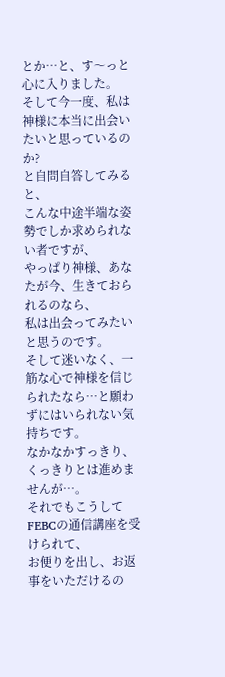とか…と、す〜っと心に入りました。
そして今一度、私は神様に本当に出会いたいと思っているのか?
と自問自答してみると、
こんな中途半端な姿勢でしか求められない者ですが、
やっぱり神様、あなたが今、生きておられるのなら、
私は出会ってみたいと思うのです。
そして迷いなく、一筋な心で神様を信じられたなら…と願わずにはいられない気持ちです。
なかなかすっきり、くっきりとは進めませんが…。
それでもこうしてFEBCの通信講座を受けられて、
お便りを出し、お返事をいただけるの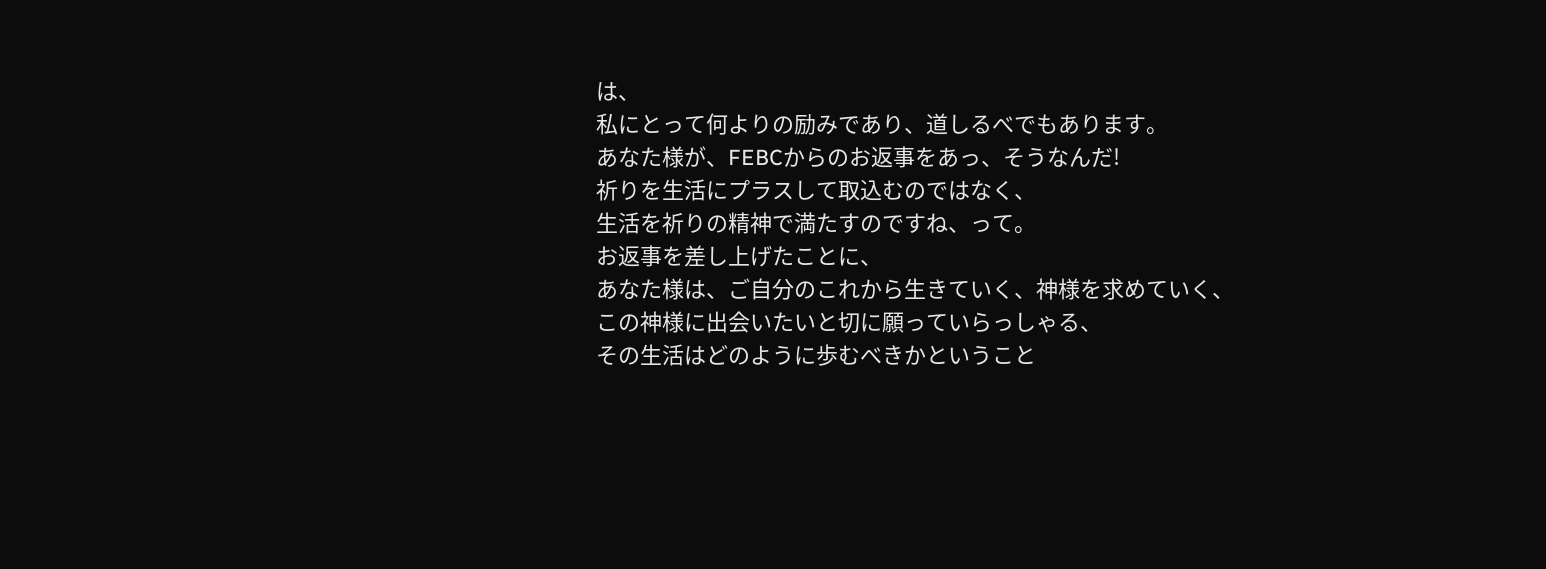は、
私にとって何よりの励みであり、道しるべでもあります。
あなた様が、FEBCからのお返事をあっ、そうなんだ!
祈りを生活にプラスして取込むのではなく、
生活を祈りの精神で満たすのですね、って。
お返事を差し上げたことに、
あなた様は、ご自分のこれから生きていく、神様を求めていく、
この神様に出会いたいと切に願っていらっしゃる、
その生活はどのように歩むべきかということ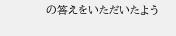の答えをいただいたよう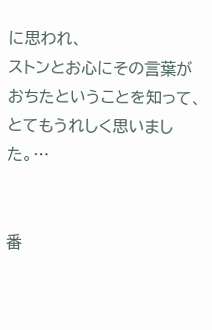に思われ、
ストンとお心にその言葉がおちたということを知って、
とてもうれしく思いました。…


番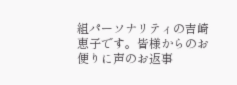組パーソナリティの吉崎恵子です。皆様からのお便りに声のお返事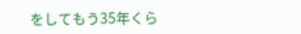をしてもう35年くら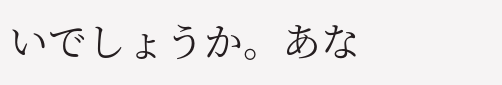いでしょうか。あな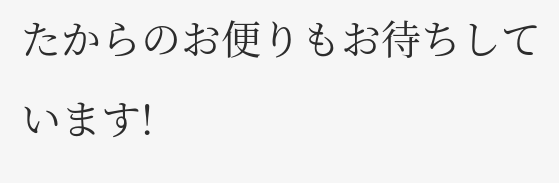たからのお便りもお待ちしています!